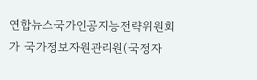연합뉴스국가인공지능전략위원회가 국가정보자원관리원(국정자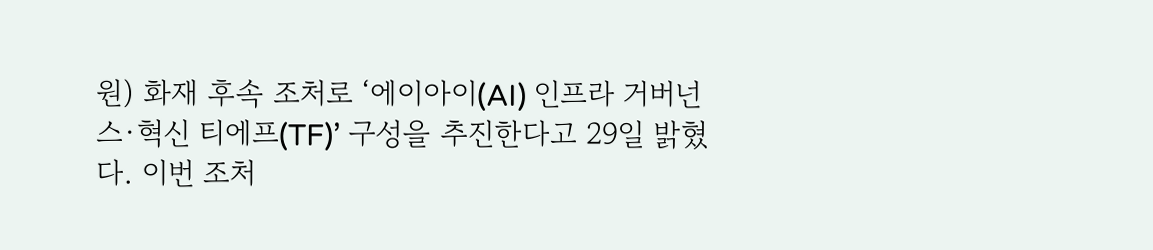원) 화재 후속 조처로 ‘에이아이(AI) 인프라 거버넌스∙혁신 티에프(TF)’ 구성을 추진한다고 29일 밝혔다. 이번 조처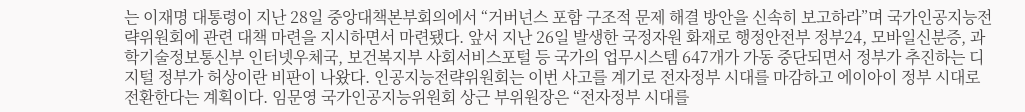는 이재명 대통령이 지난 28일 중앙대책본부회의에서 “거버넌스 포함 구조적 문제 해결 방안을 신속히 보고하라”며 국가인공지능전략위원회에 관련 대책 마련을 지시하면서 마련됐다. 앞서 지난 26일 발생한 국정자원 화재로 행정안전부 정부24, 모바일신분증, 과학기술정보통신부 인터넷우체국, 보건복지부 사회서비스포털 등 국가의 업무시스템 647개가 가동 중단되면서 정부가 추진하는 디지털 정부가 허상이란 비판이 나왔다. 인공지능전략위원회는 이번 사고를 계기로 전자정부 시대를 마감하고 에이아이 정부 시대로 전환한다는 계획이다. 임문영 국가인공지능위원회 상근 부위원장은 “전자정부 시대를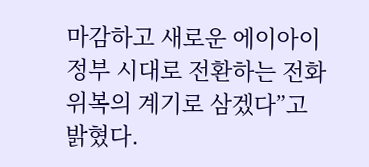마감하고 새로운 에이아이 정부 시대로 전환하는 전화위복의 계기로 삼겠다”고 밝혔다.